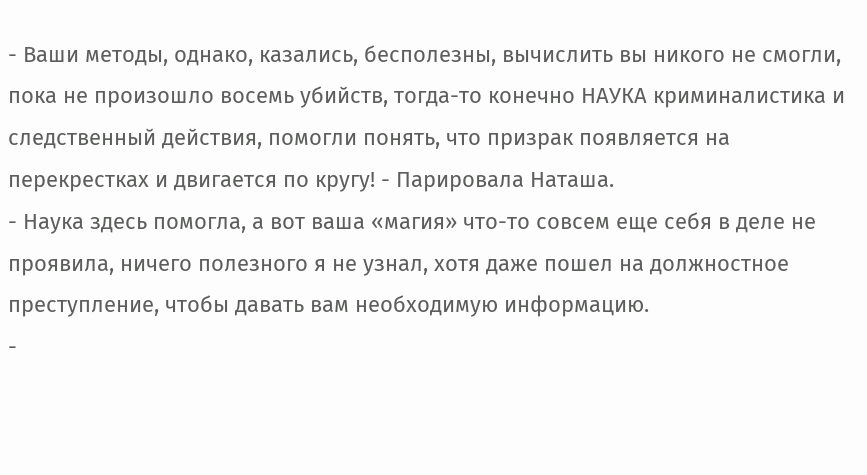- Ваши методы, однако, казались, бесполезны, вычислить вы никого не смогли, пока не произошло восемь убийств, тогда-то конечно НАУКА криминалистика и следственный действия, помогли понять, что призрак появляется на перекрестках и двигается по кругу! - Парировала Наташа.
- Наука здесь помогла, а вот ваша «магия» что-то совсем еще себя в деле не проявила, ничего полезного я не узнал, хотя даже пошел на должностное преступление, чтобы давать вам необходимую информацию.
-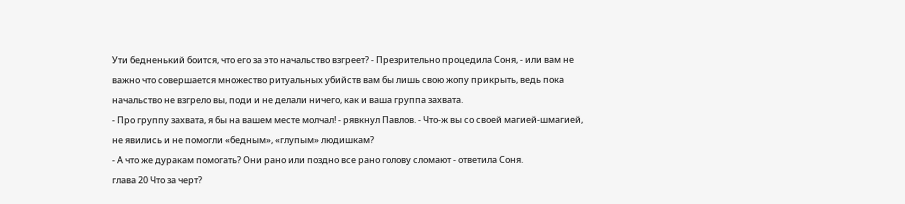Ути бедненький боится, что его за это начальство взгреет? - Презрительно процедила Соня, - или вам не важно что совершается множество ритуальных убийств вам бы лишь свою жопу прикрыть, ведь пока начальство не взгрело вы, поди и не делали ничего, как и ваша группа захвата.
- Про группу захвата, я бы на вашем месте молчал! - рявкнул Павлов. - Что-ж вы со своей магией-шмагией, не явились и не помогли «бедным», «глупым» людишкам?
- А что же дуракам помогать? Они рано или поздно все рано голову сломают - ответила Соня.
глава 20 Что за черт?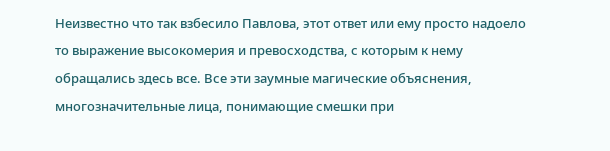Неизвестно что так взбесило Павлова, этот ответ или ему просто надоело то выражение высокомерия и превосходства, с которым к нему обращались здесь все. Все эти заумные магические объяснения, многозначительные лица, понимающие смешки при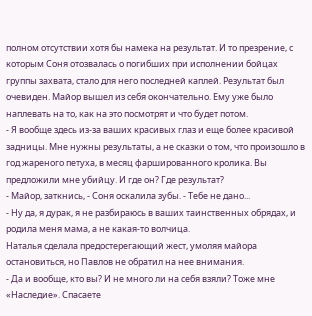полном отсутствии хотя бы намека на результат. И то презрение, с которым Соня отозвалась о погибших при исполнении бойцах группы захвата, стало для него последней каплей. Результат был очевиден. Майор вышел из себя окончательно. Ему уже было наплевать на то, как на это посмотрят и что будет потом.
- Я вообще здесь из-за ваших красивых глаз и еще более красивой задницы. Мне нужны результаты, а не сказки о том, что произошло в год жареного петуха, в месяц фаршированного кролика. Вы предложили мне убийцу. И где он? Где результат?
- Майор, заткнись, - Соня оскалила зубы. - Тебе не дано...
- Ну да, я дурак, я не разбираюсь в ваших таинственных обрядах, и родила меня мама, а не какая-то волчица.
Наталья сделала предостерегающий жест, умоляя майора остановиться, но Павлов не обратил на нее внимания.
- Да и вообще, кто вы? И не много ли на себя взяли? Тоже мне «Наследие». Спасаете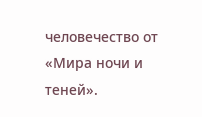человечество от «Мира ночи и теней».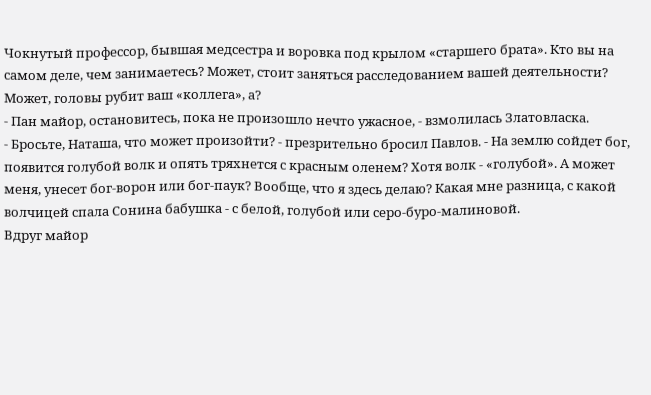Чокнутый профессор, бывшая медсестра и воровка под крылом «старшего брата». Кто вы на самом деле, чем занимаетесь? Может, стоит заняться расследованием вашей деятельности? Может, головы рубит ваш «коллега», а?
- Пан майор, остановитесь, пока не произошло нечто ужасное, - взмолилась Златовласка.
- Бросьте, Наташа, что может произойти? - презрительно бросил Павлов. - На землю сойдет бог, появится голубой волк и опять тряхнется с красным оленем? Хотя волк - «голубой». А может меня, унесет бог-ворон или бог-паук? Вообще, что я здесь делаю? Какая мне разница, с какой волчицей спала Сонина бабушка - с белой, голубой или серо-буро-малиновой.
Вдруг майор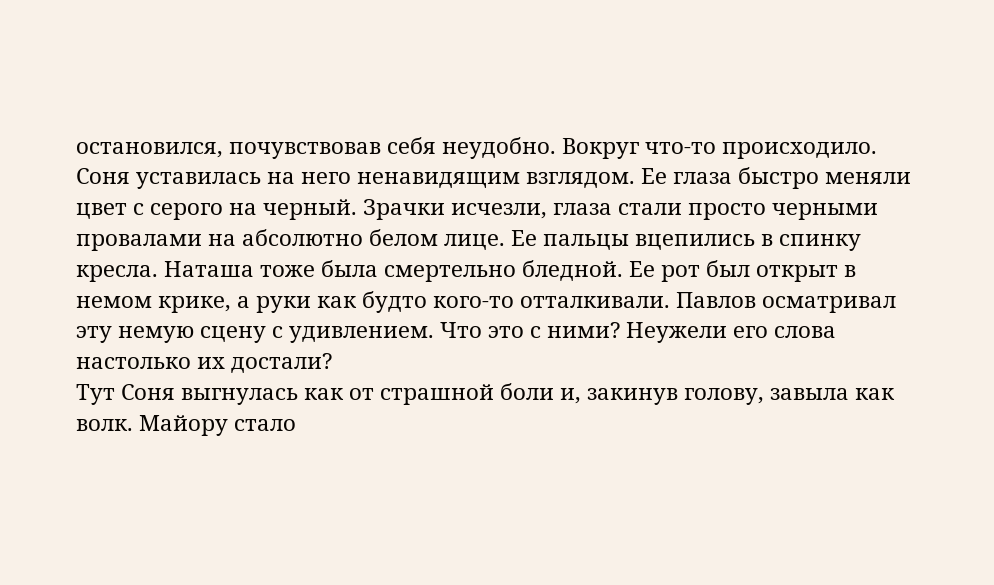остановился, почувствовав себя неудобно. Вокруг что-то происходило. Соня уставилась на него ненавидящим взглядом. Ее глаза быстро меняли цвет с серого на черный. Зрачки исчезли, глаза стали просто черными провалами на абсолютно белом лице. Ее пальцы вцепились в спинку кресла. Наташа тоже была смертельно бледной. Ее рот был открыт в немом крике, а руки как будто кого-то отталкивали. Павлов осматривал эту немую сцену с удивлением. Что это с ними? Неужели его слова настолько их достали?
Тут Соня выгнулась как от страшной боли и, закинув голову, завыла как волк. Майору стало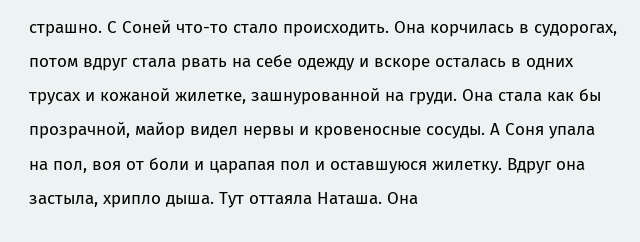страшно. С Соней что-то стало происходить. Она корчилась в судорогах, потом вдруг стала рвать на себе одежду и вскоре осталась в одних трусах и кожаной жилетке, зашнурованной на груди. Она стала как бы прозрачной, майор видел нервы и кровеносные сосуды. А Соня упала на пол, воя от боли и царапая пол и оставшуюся жилетку. Вдруг она застыла, хрипло дыша. Тут оттаяла Наташа. Она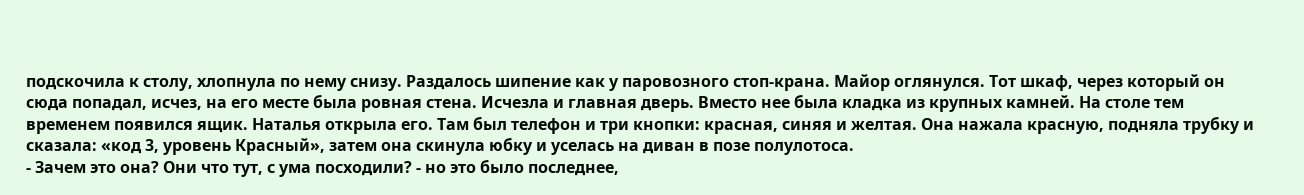подскочила к столу, хлопнула по нему снизу. Раздалось шипение как у паровозного стоп-крана. Майор оглянулся. Тот шкаф, через который он сюда попадал, исчез, на его месте была ровная стена. Исчезла и главная дверь. Вместо нее была кладка из крупных камней. На столе тем временем появился ящик. Наталья открыла его. Там был телефон и три кнопки: красная, синяя и желтая. Она нажала красную, подняла трубку и сказала: «код 3, уровень Красный», затем она скинула юбку и уселась на диван в позе полулотоса.
- Зачем это она? Они что тут, с ума посходили? - но это было последнее,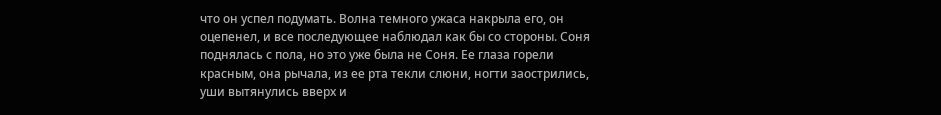что он успел подумать. Волна темного ужаса накрыла его, он оцепенел, и все последующее наблюдал как бы со стороны. Соня поднялась с пола, но это уже была не Соня. Ее глаза горели красным, она рычала, из ее рта текли слюни, ногти заострились, уши вытянулись вверх и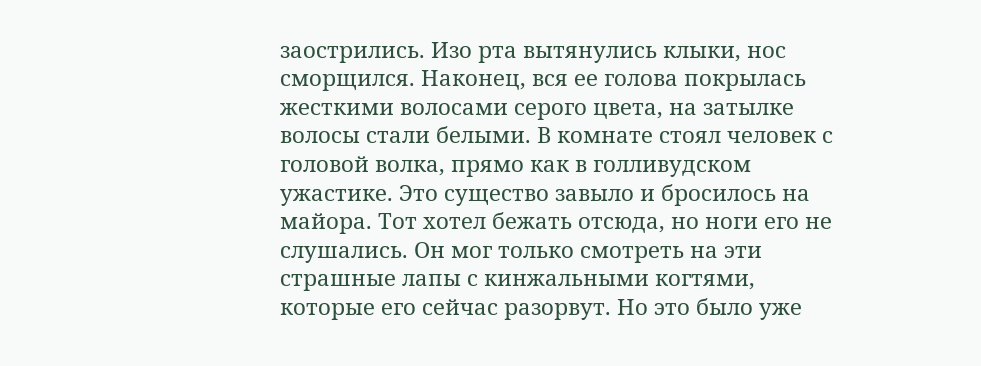заострились. Изо рта вытянулись клыки, нос сморщился. Наконец, вся ее голова покрылась жесткими волосами серого цвета, на затылке волосы стали белыми. В комнате стоял человек с головой волка, прямо как в голливудском ужастике. Это существо завыло и бросилось на майора. Тот хотел бежать отсюда, но ноги его не слушались. Он мог только смотреть на эти страшные лапы с кинжальными когтями, которые его сейчас разорвут. Но это было уже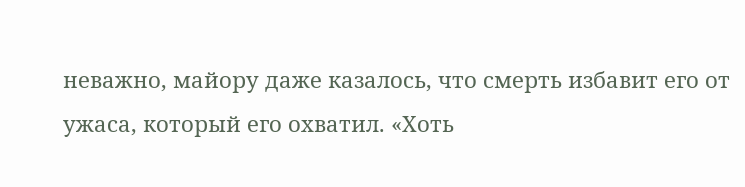неважно, майору даже казалось, что смерть избавит его от ужаса, который его охватил. «Хоть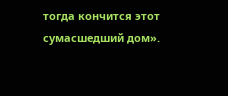тогда кончится этот сумасшедший дом».